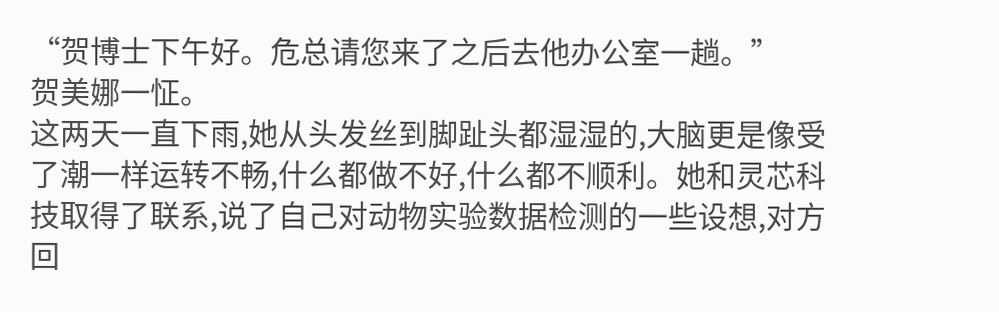“贺博士下午好。危总请您来了之后去他办公室一趟。”
贺美娜一怔。
这两天一直下雨,她从头发丝到脚趾头都湿湿的,大脑更是像受了潮一样运转不畅,什么都做不好,什么都不顺利。她和灵芯科技取得了联系,说了自己对动物实验数据检测的一些设想,对方回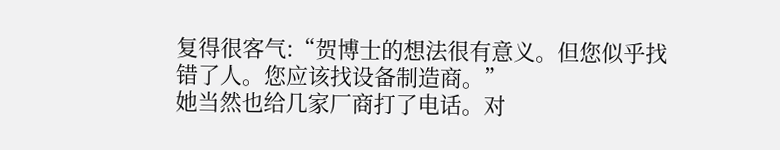复得很客气:“贺博士的想法很有意义。但您似乎找错了人。您应该找设备制造商。”
她当然也给几家厂商打了电话。对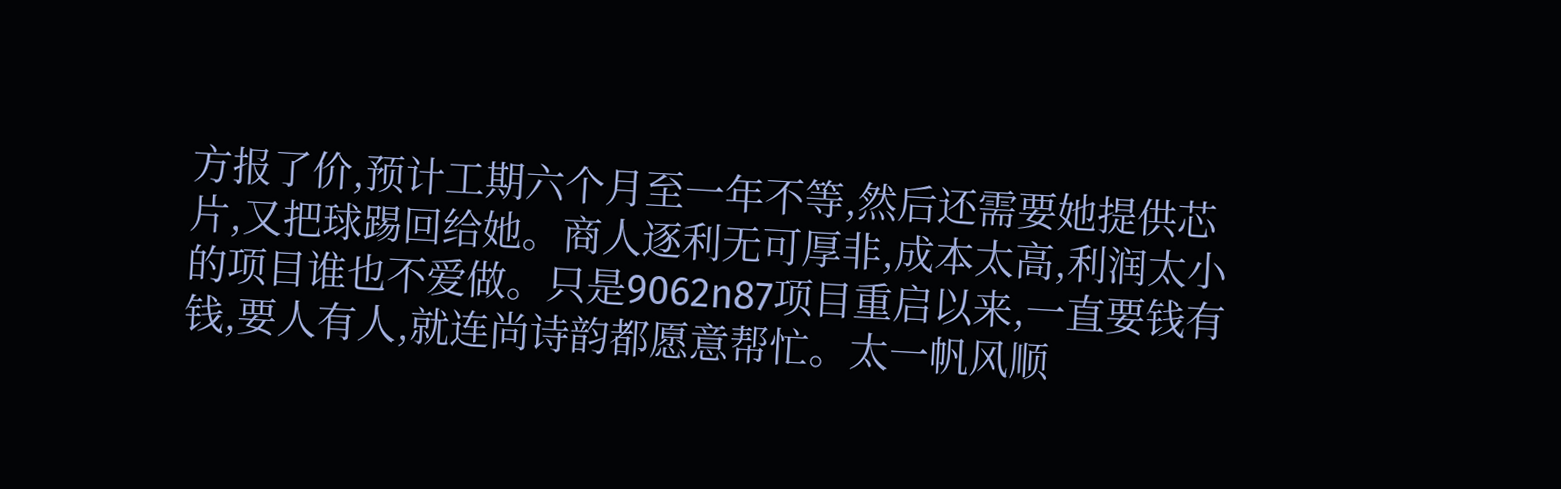方报了价,预计工期六个月至一年不等,然后还需要她提供芯片,又把球踢回给她。商人逐利无可厚非,成本太高,利润太小的项目谁也不爱做。只是9062n87项目重启以来,一直要钱有钱,要人有人,就连尚诗韵都愿意帮忙。太一帆风顺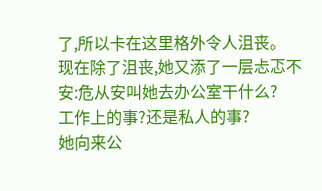了,所以卡在这里格外令人沮丧。
现在除了沮丧,她又添了一层忐忑不安:危从安叫她去办公室干什么?
工作上的事?还是私人的事?
她向来公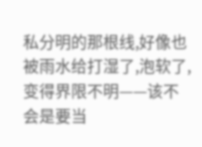私分明的那根线,好像也被雨水给打湿了,泡软了,变得界限不明——该不会是要当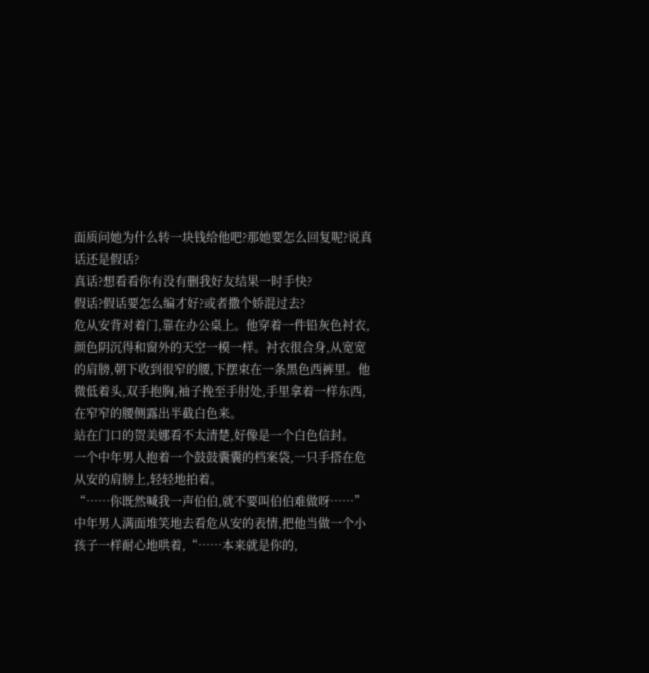面质问她为什么转一块钱给他吧?那她要怎么回复呢?说真话还是假话?
真话?想看看你有没有删我好友结果一时手快?
假话?假话要怎么编才好?或者撒个娇混过去?
危从安背对着门,靠在办公桌上。他穿着一件铅灰色衬衣,颜色阴沉得和窗外的天空一模一样。衬衣很合身,从宽宽的肩膀,朝下收到很窄的腰,下摆束在一条黑色西裤里。他微低着头,双手抱胸,袖子挽至手肘处,手里拿着一样东西,在窄窄的腰侧露出半截白色来。
站在门口的贺美娜看不太清楚,好像是一个白色信封。
一个中年男人抱着一个鼓鼓囊囊的档案袋,一只手搭在危从安的肩膀上,轻轻地拍着。
“……你既然喊我一声伯伯,就不要叫伯伯难做呀……”中年男人满面堆笑地去看危从安的表情,把他当做一个小孩子一样耐心地哄着,“……本来就是你的,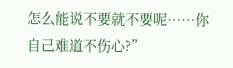怎么能说不要就不要呢……你自己难道不伤心?”